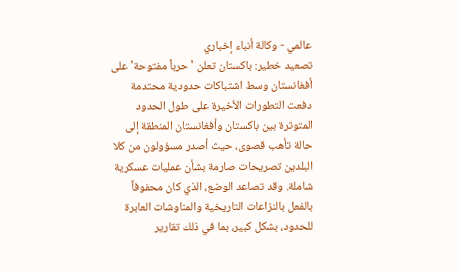عالمي - وكالة أنباء إخباري
تصعيد خطير: باكستان تعلن 'حرباً مفتوحة' على أفغانستان وسط اشتباكات حدودية محتدمة
دفعت التطورات الأخيرة على طول الحدود المتوترة بين باكستان وأفغانستان المنطقة إلى حالة تأهب قصوى، حيث أصدر مسؤولون من كلا البلدين تصريحات صارمة بشأن عمليات عسكرية شاملة. وقد تصاعد الوضع، الذي كان محفوفاً بالفعل بالنزاعات التاريخية والمناوشات العابرة للحدود، بشكل كبير، بما في ذلك تقارير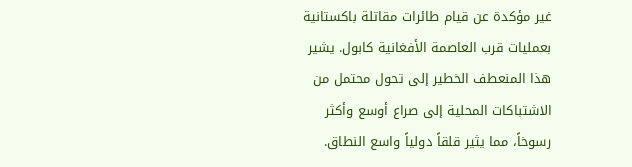غير مؤكدة عن قيام طائرات مقاتلة باكستانية بعمليات قرب العاصمة الأفغانية كابول. يشير هذا المنعطف الخطير إلى تحول محتمل من الاشتباكات المحلية إلى صراع أوسع وأكثر رسوخاً، مما يثير قلقاً دولياً واسع النطاق.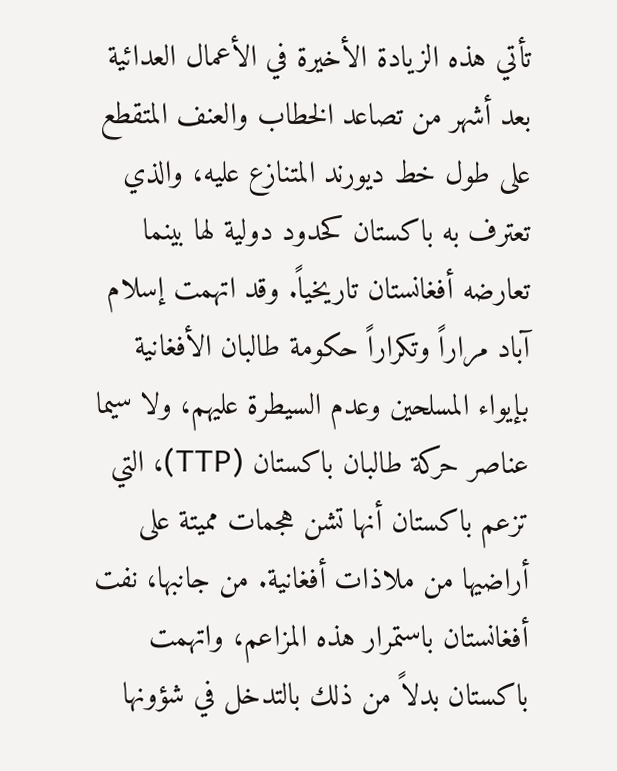تأتي هذه الزيادة الأخيرة في الأعمال العدائية بعد أشهر من تصاعد الخطاب والعنف المتقطع على طول خط ديورند المتنازع عليه، والذي تعترف به باكستان كحدود دولية لها بينما تعارضه أفغانستان تاريخياً. وقد اتهمت إسلام آباد مراراً وتكراراً حكومة طالبان الأفغانية بإيواء المسلحين وعدم السيطرة عليهم، ولا سيما عناصر حركة طالبان باكستان (TTP)، التي تزعم باكستان أنها تشن هجمات مميتة على أراضيها من ملاذات أفغانية. من جانبها، نفت أفغانستان باستمرار هذه المزاعم، واتهمت باكستان بدلاً من ذلك بالتدخل في شؤونها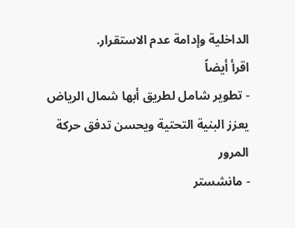الداخلية وإدامة عدم الاستقرار.
اقرأ أيضاً
- تطوير شامل لطريق أبها شمال الرياض يعزز البنية التحتية ويحسن تدفق حركة المرور
- مانشستر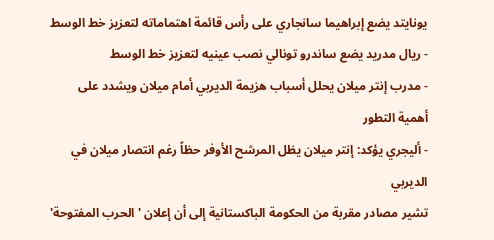يونايتد يضع إبراهيما سانجاري على رأس قائمة اهتماماته لتعزيز خط الوسط
- ريال مدريد يضع ساندرو تونالي نصب عينيه لتعزيز خط الوسط
- مدرب إنتر ميلان يحلل أسباب هزيمة الديربي أمام ميلان ويشدد على أهمية التطور
- أليجري يؤكد: إنتر ميلان يظل المرشح الأوفر حظاً رغم انتصار ميلان في الديربي
تشير مصادر مقربة من الحكومة الباكستانية إلى أن إعلان 'الحرب المفتوحة'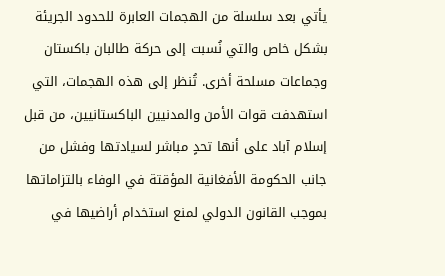يأتي بعد سلسلة من الهجمات العابرة للحدود الجريئة بشكل خاص والتي نُسبت إلى حركة طالبان باكستان وجماعات مسلحة أخرى. تُنظر إلى هذه الهجمات، التي استهدفت قوات الأمن والمدنيين الباكستانيين، من قبل إسلام آباد على أنها تحدٍ مباشر لسيادتها وفشل من جانب الحكومة الأفغانية المؤقتة في الوفاء بالتزاماتها بموجب القانون الدولي لمنع استخدام أراضيها في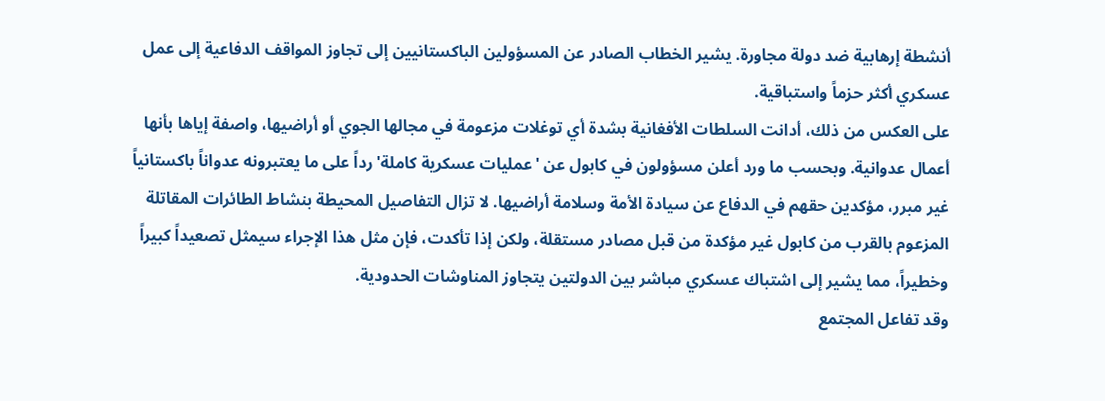أنشطة إرهابية ضد دولة مجاورة. يشير الخطاب الصادر عن المسؤولين الباكستانيين إلى تجاوز المواقف الدفاعية إلى عمل عسكري أكثر حزماً واستباقية.
على العكس من ذلك، أدانت السلطات الأفغانية بشدة أي توغلات مزعومة في مجالها الجوي أو أراضيها، واصفة إياها بأنها أعمال عدوانية. وبحسب ما ورد أعلن مسؤولون في كابول عن 'عمليات عسكرية كاملة' رداً على ما يعتبرونه عدواناً باكستانياً غير مبرر، مؤكدين حقهم في الدفاع عن سيادة الأمة وسلامة أراضيها. لا تزال التفاصيل المحيطة بنشاط الطائرات المقاتلة المزعوم بالقرب من كابول غير مؤكدة من قبل مصادر مستقلة، ولكن إذا تأكدت، فإن مثل هذا الإجراء سيمثل تصعيداً كبيراً وخطيراً، مما يشير إلى اشتباك عسكري مباشر بين الدولتين يتجاوز المناوشات الحدودية.
وقد تفاعل المجتمع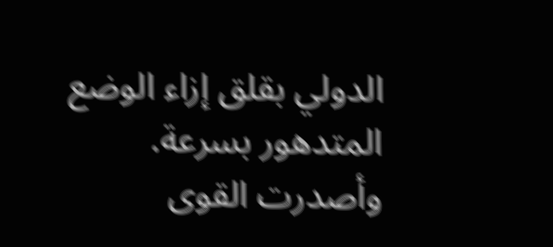الدولي بقلق إزاء الوضع المتدهور بسرعة. وأصدرت القوى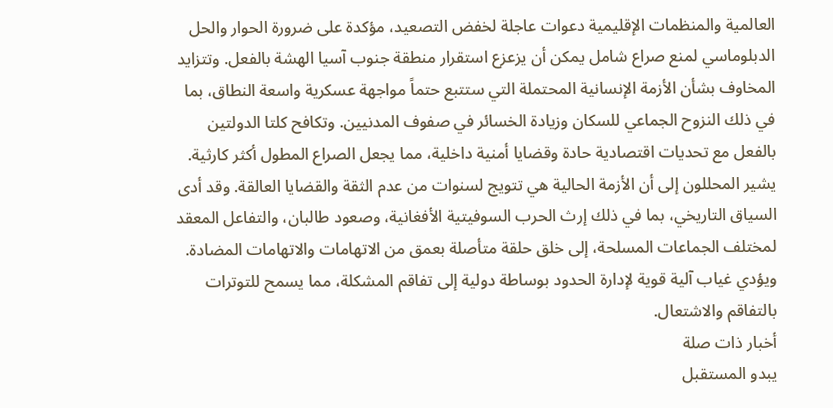العالمية والمنظمات الإقليمية دعوات عاجلة لخفض التصعيد، مؤكدة على ضرورة الحوار والحل الدبلوماسي لمنع صراع شامل يمكن أن يزعزع استقرار منطقة جنوب آسيا الهشة بالفعل. وتتزايد المخاوف بشأن الأزمة الإنسانية المحتملة التي ستتبع حتماً مواجهة عسكرية واسعة النطاق، بما في ذلك النزوح الجماعي للسكان وزيادة الخسائر في صفوف المدنيين. وتكافح كلتا الدولتين بالفعل مع تحديات اقتصادية حادة وقضايا أمنية داخلية، مما يجعل الصراع المطول أكثر كارثية.
يشير المحللون إلى أن الأزمة الحالية هي تتويج لسنوات من عدم الثقة والقضايا العالقة. وقد أدى السياق التاريخي، بما في ذلك إرث الحرب السوفيتية الأفغانية، وصعود طالبان، والتفاعل المعقد لمختلف الجماعات المسلحة، إلى خلق حلقة متأصلة بعمق من الاتهامات والاتهامات المضادة. ويؤدي غياب آلية قوية لإدارة الحدود بوساطة دولية إلى تفاقم المشكلة، مما يسمح للتوترات بالتفاقم والاشتعال.
أخبار ذات صلة
يبدو المستقبل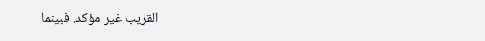القريب غير مؤكد. فبينما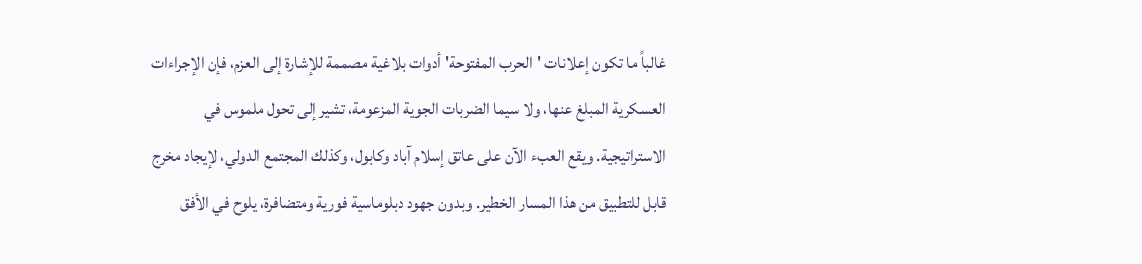غالباً ما تكون إعلانات 'الحرب المفتوحة' أدوات بلاغية مصممة للإشارة إلى العزم، فإن الإجراءات العسكرية المبلغ عنها، ولا سيما الضربات الجوية المزعومة، تشير إلى تحول ملموس في الاستراتيجية. ويقع العبء الآن على عاتق إسلام آباد وكابول، وكذلك المجتمع الدولي، لإيجاد مخرج قابل للتطبيق من هذا المسار الخطير. وبدون جهود دبلوماسية فورية ومتضافرة، يلوح في الأفق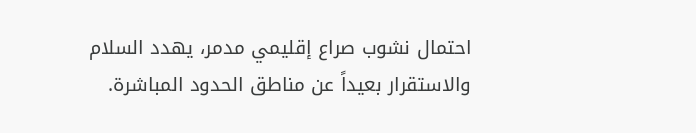احتمال نشوب صراع إقليمي مدمر، يهدد السلام والاستقرار بعيداً عن مناطق الحدود المباشرة.